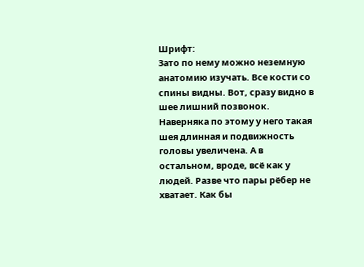Шрифт:
Зато по нему можно неземную анатомию изучать. Все кости со спины видны. Вот, сразу видно в шее лишний позвонок. Наверняка по этому у него такая шея длинная и подвижность головы увеличена. А в остальном, вроде, всё как у людей. Разве что пары рёбер не хватает. Как бы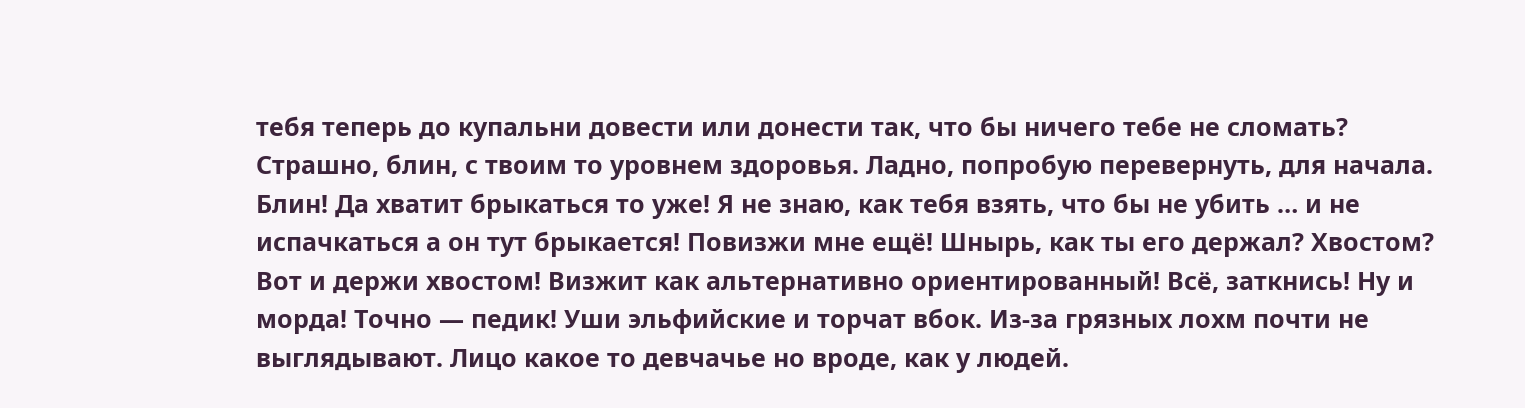тебя теперь до купальни довести или донести так, что бы ничего тебе не сломать? Страшно, блин, с твоим то уровнем здоровья. Ладно, попробую перевернуть, для начала. Блин! Да хватит брыкаться то уже! Я не знаю, как тебя взять, что бы не убить … и не испачкаться а он тут брыкается! Повизжи мне ещё! Шнырь, как ты его держал? Хвостом? Вот и держи хвостом! Визжит как альтернативно ориентированный! Всё, заткнись! Ну и морда! Точно — педик! Уши эльфийские и торчат вбок. Из-за грязных лохм почти не выглядывают. Лицо какое то девчачье но вроде, как у людей.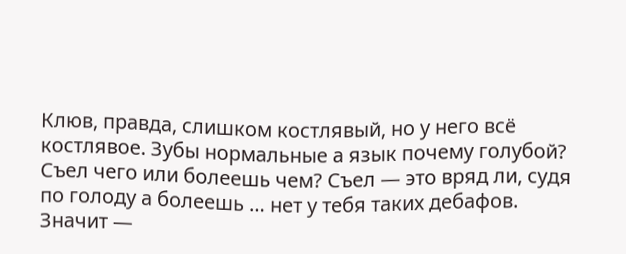Клюв, правда, слишком костлявый, но у него всё костлявое. Зубы нормальные а язык почему голубой? Съел чего или болеешь чем? Съел — это вряд ли, судя по голоду а болеешь … нет у тебя таких дебафов. Значит —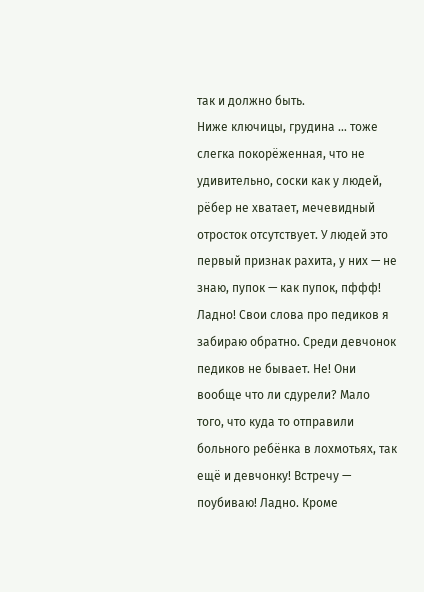так и должно быть.
Ниже ключицы, грудина … тоже слегка покорёженная, что не удивительно, соски как у людей, рёбер не хватает, мечевидный отросток отсутствует. У людей это первый признак рахита, у них — не знаю, пупок — как пупок, пффф! Ладно! Свои слова про педиков я забираю обратно. Среди девчонок педиков не бывает. Не! Они вообще что ли сдурели? Мало того, что куда то отправили больного ребёнка в лохмотьях, так ещё и девчонку! Встречу — поубиваю! Ладно. Кроме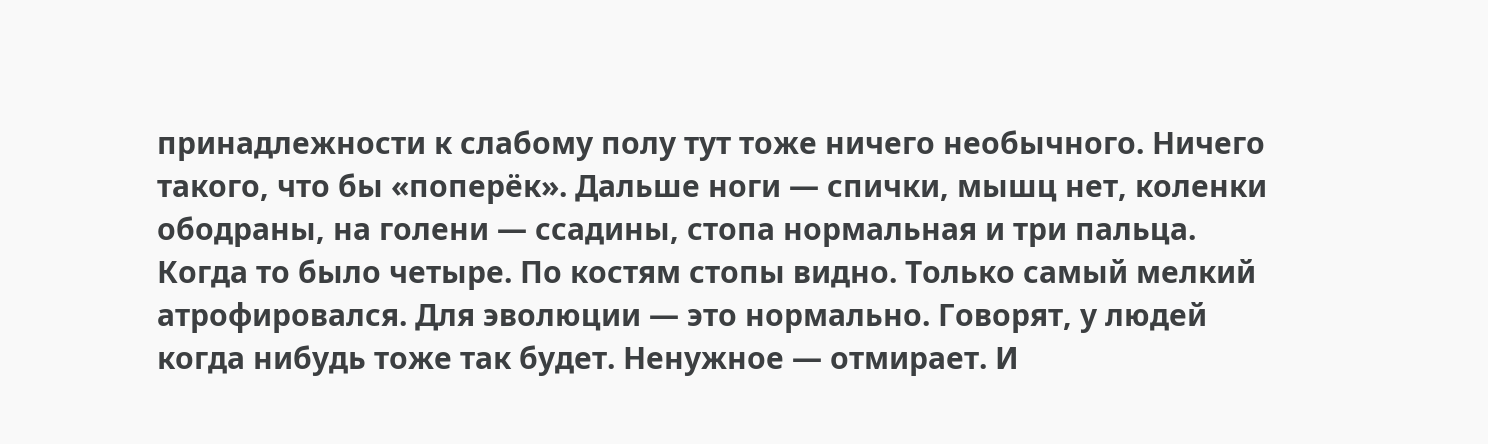принадлежности к слабому полу тут тоже ничего необычного. Ничего такого, что бы «поперёк». Дальше ноги — спички, мышц нет, коленки ободраны, на голени — ссадины, стопа нормальная и три пальца. Когда то было четыре. По костям стопы видно. Только самый мелкий атрофировался. Для эволюции — это нормально. Говорят, у людей когда нибудь тоже так будет. Ненужное — отмирает. И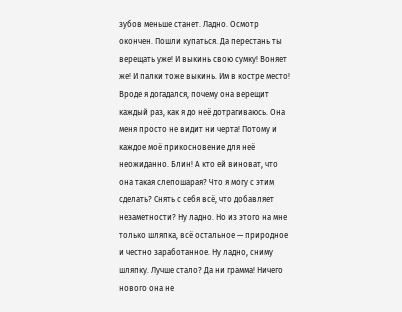зубов меньше станет. Ладно. Осмотр окончен. Пошли купаться. Да перестань ты верещать уже! И выкинь свою сумку! Воняет же! И палки тоже выкинь. Им в костре место!
Вроде я догадался, почему она верещит каждый раз, как я до неё дотрагиваюсь. Она меня просто не видит ни черта! Потому и каждое моё прикосновение для неё неожиданно. Блин! А кто ей виноват, что она такая слепошарая? Что я могу с этим сделать? Снять с себя всё, что добавляет незаметности? Ну ладно. Но из этого на мне только шляпка, всё остальное — природное и честно заработанное. Ну ладно, сниму шляпку. Лучше стало? Да ни грамма! Ничего нового она не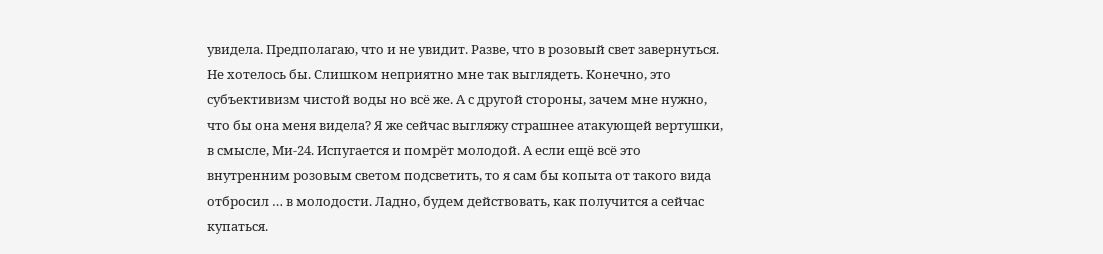увидела. Предполагаю, что и не увидит. Разве, что в розовый свет завернуться. Не хотелось бы. Слишком неприятно мне так выглядеть. Конечно, это субъективизм чистой воды но всё же. А с другой стороны, зачем мне нужно, что бы она меня видела? Я же сейчас выгляжу страшнее атакующей вертушки, в смысле, Ми-24. Испугается и помрёт молодой. А если ещё всё это внутренним розовым светом подсветить, то я сам бы копыта от такого вида отбросил … в молодости. Ладно, будем действовать, как получится а сейчас купаться.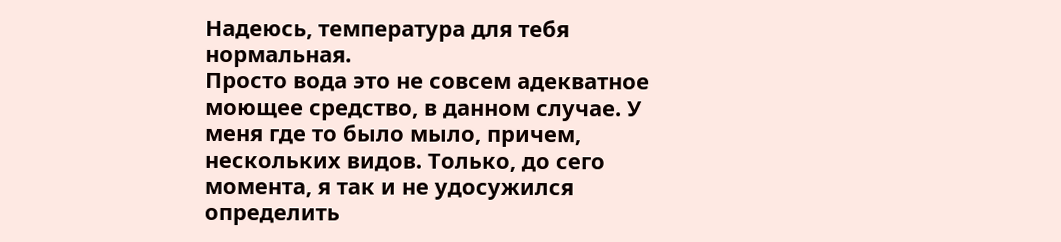Надеюсь, температура для тебя нормальная.
Просто вода это не совсем адекватное моющее средство, в данном случае. У меня где то было мыло, причем, нескольких видов. Только, до сего момента, я так и не удосужился определить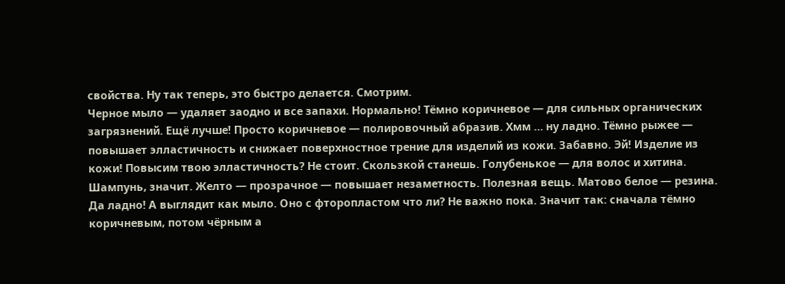свойства. Ну так теперь, это быстро делается. Смотрим.
Черное мыло — удаляет заодно и все запахи. Нормально! Тёмно коричневое — для сильных органических загрязнений. Ещё лучше! Просто коричневое — полировочный абразив. Хмм … ну ладно. Тёмно рыжее — повышает элластичность и снижает поверхностное трение для изделий из кожи. Забавно. Эй! Изделие из кожи! Повысим твою элластичность? Не стоит. Скользкой станешь. Голубенькое — для волос и хитина. Шампунь, значит. Желто — прозрачное — повышает незаметность. Полезная вещь. Матово белое — резина. Да ладно! А выглядит как мыло. Оно с фторопластом что ли? Не важно пока. Значит так: сначала тёмно коричневым, потом чёрным а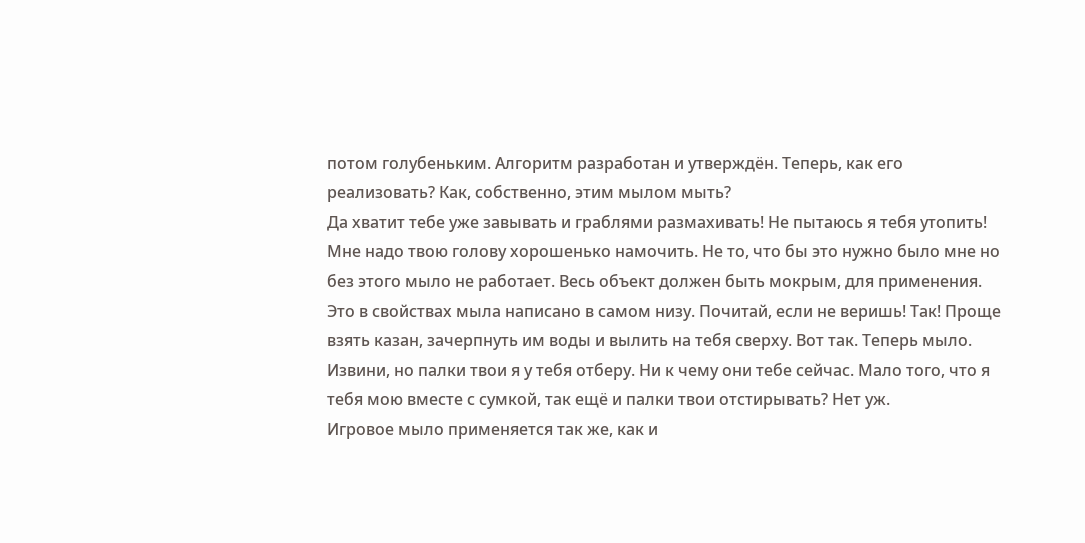потом голубеньким. Алгоритм разработан и утверждён. Теперь, как его реализовать? Как, собственно, этим мылом мыть?
Да хватит тебе уже завывать и граблями размахивать! Не пытаюсь я тебя утопить! Мне надо твою голову хорошенько намочить. Не то, что бы это нужно было мне но без этого мыло не работает. Весь объект должен быть мокрым, для применения. Это в свойствах мыла написано в самом низу. Почитай, если не веришь! Так! Проще взять казан, зачерпнуть им воды и вылить на тебя сверху. Вот так. Теперь мыло.
Извини, но палки твои я у тебя отберу. Ни к чему они тебе сейчас. Мало того, что я тебя мою вместе с сумкой, так ещё и палки твои отстирывать? Нет уж.
Игровое мыло применяется так же, как и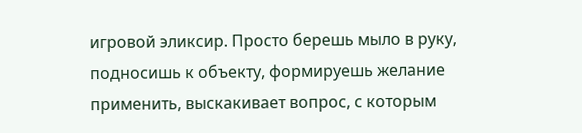игровой эликсир. Просто берешь мыло в руку, подносишь к объекту, формируешь желание применить, выскакивает вопрос, с которым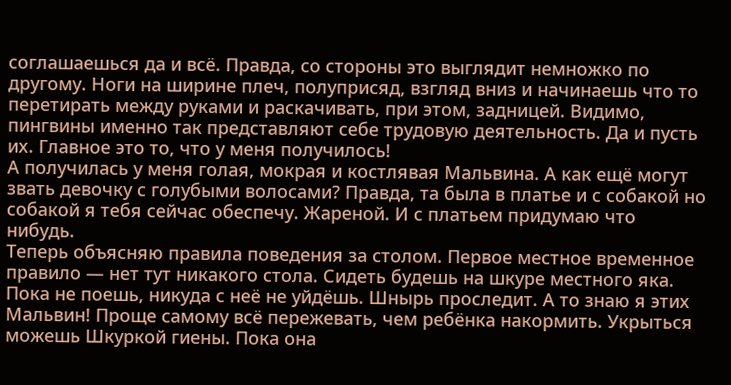соглашаешься да и всё. Правда, со стороны это выглядит немножко по другому. Ноги на ширине плеч, полуприсяд, взгляд вниз и начинаешь что то перетирать между руками и раскачивать, при этом, задницей. Видимо, пингвины именно так представляют себе трудовую деятельность. Да и пусть их. Главное это то, что у меня получилось!
А получилась у меня голая, мокрая и костлявая Мальвина. А как ещё могут звать девочку с голубыми волосами? Правда, та была в платье и с собакой но собакой я тебя сейчас обеспечу. Жареной. И с платьем придумаю что нибудь.
Теперь объясняю правила поведения за столом. Первое местное временное правило — нет тут никакого стола. Сидеть будешь на шкуре местного яка. Пока не поешь, никуда с неё не уйдёшь. Шнырь проследит. А то знаю я этих Мальвин! Проще самому всё пережевать, чем ребёнка накормить. Укрыться можешь Шкуркой гиены. Пока она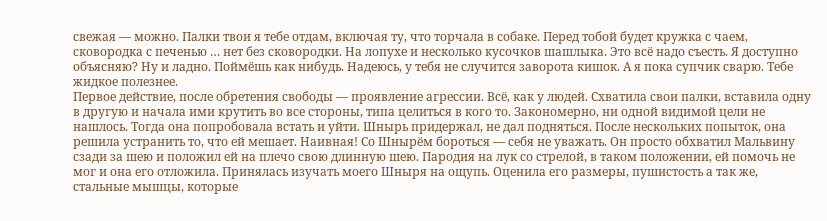свежая — можно. Палки твои я тебе отдам, включая ту, что торчала в собаке. Перед тобой будет кружка с чаем, сковородка с печенью … нет без сковородки. На лопухе и несколько кусочков шашлыка. Это всё надо съесть. Я доступно объясняю? Ну и ладно. Поймёшь как нибудь. Надеюсь, у тебя не случится заворота кишок. А я пока супчик сварю. Тебе жидкое полезнее.
Первое действие, после обретения свободы — проявление агрессии. Всё, как у людей. Схватила свои палки, вставила одну в другую и начала ими крутить во все стороны, типа целиться в кого то. Закономерно, ни одной видимой цели не нашлось. Тогда она попробовала встать и уйти. Шнырь придержал, не дал подняться. После нескольких попыток, она решила устранить то, что ей мешает. Наивная! Со Шнырём бороться — себя не уважать. Он просто обхватил Мальвину сзади за шею и положил ей на плечо свою длинную шею. Пародия на лук со стрелой, в таком положении, ей помочь не мог и она его отложила. Принялась изучать моего Шныря на ощупь. Оценила его размеры, пушистость а так же, стальные мышцы, которые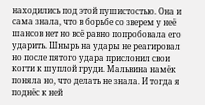находились под этой пушистостью. Она и сама знала, что в борьбе со зверем у неё шансов нет но всё равно попробовала его ударить. Шнырь на удары не реагировал но после пятого удара прислонил свои когти к шуплой груди. Мальвина намёк поняла но, что делать не знала. И тогда я поднёс к ней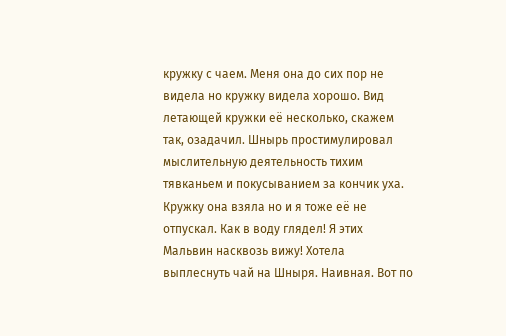кружку с чаем. Меня она до сих пор не видела но кружку видела хорошо. Вид летающей кружки её несколько, скажем так, озадачил. Шнырь простимулировал мыслительную деятельность тихим тявканьем и покусыванием за кончик уха. Кружку она взяла но и я тоже её не отпускал. Как в воду глядел! Я этих Мальвин насквозь вижу! Хотела выплеснуть чай на Шныря. Наивная. Вот по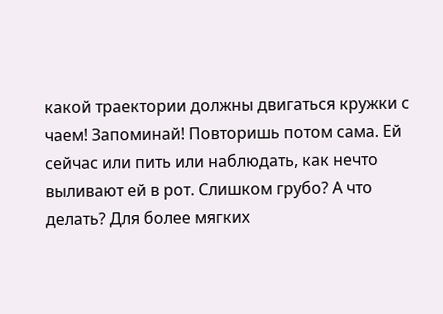какой траектории должны двигаться кружки с чаем! Запоминай! Повторишь потом сама. Ей сейчас или пить или наблюдать, как нечто выливают ей в рот. Слишком грубо? А что делать? Для более мягких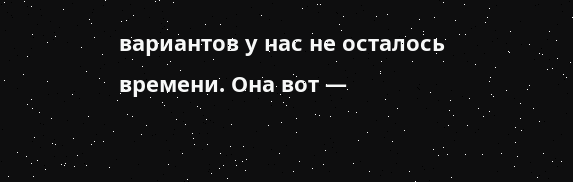вариантов у нас не осталось времени. Она вот —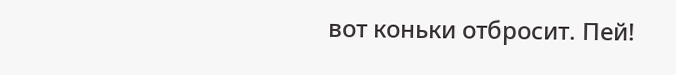вот коньки отбросит. Пей!